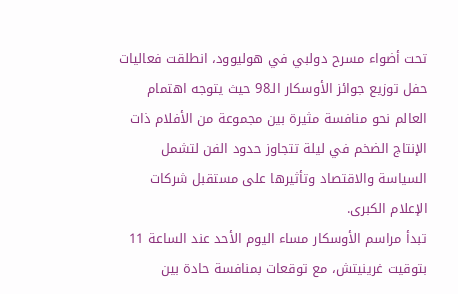تحت أضواء مسرح دولبي في هوليوود، انطلقت فعاليات حفل توزيع جوائز الأوسكار الـ98 حيث يتوجه اهتمام العالم نحو منافسة مثيرة بين مجموعة من الأفلام ذات الإنتاج الضخم في ليلة تتجاوز حدود الفن لتشمل السياسة والاقتصاد وتأثيرها على مستقبل شركات الإعلام الكبرى.
تبدأ مراسم الأوسكار مساء اليوم الأحد عند الساعة 11 بتوقيت غرينيتش، مع توقعات بمنافسة حادة بين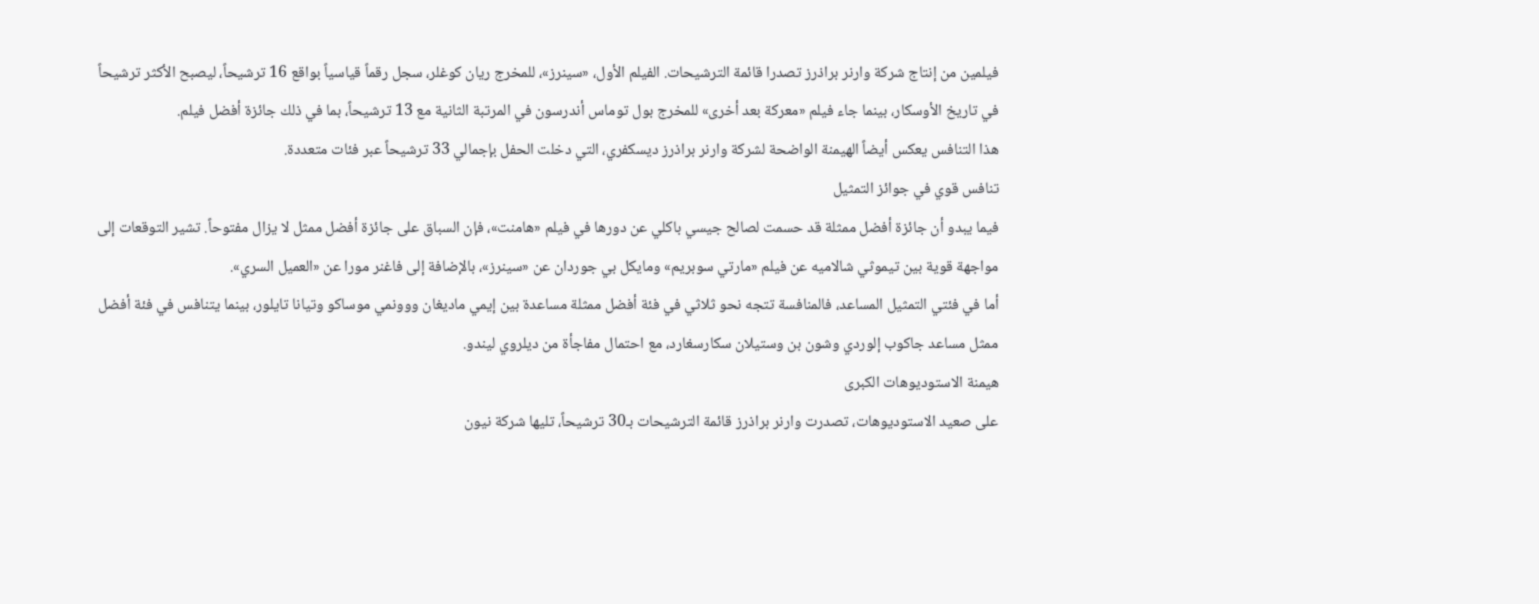فيلمين من إنتاج شركة وارنر براذرز تصدرا قائمة الترشيحات. الفيلم الأول، «سينرز»، للمخرج ريان كوغلر، سجل رقماً قياسياً بواقع 16 ترشيحاً، ليصبح الأكثر ترشيحاً في تاريخ الأوسكار، بينما جاء فيلم «معركة بعد أخرى» للمخرج بول توماس أندرسون في المرتبة الثانية مع 13 ترشيحاً، بما في ذلك جائزة أفضل فيلم.
هذا التنافس يعكس أيضاً الهيمنة الواضحة لشركة وارنر براذرز ديسكفري، التي دخلت الحفل بإجمالي 33 ترشيحاً عبر فئات متعددة.
تنافس قوي في جوائز التمثيل
فيما يبدو أن جائزة أفضل ممثلة قد حسمت لصالح جيسي باكلي عن دورها في فيلم «هامنت»، فإن السباق على جائزة أفضل ممثل لا يزال مفتوحاً. تشير التوقعات إلى مواجهة قوية بين تيموثي شالاميه عن فيلم «مارتي سوبريم» ومايكل بي جوردان عن «سينرز»، بالإضافة إلى فاغنر مورا عن «العميل السري».
أما في فئتي التمثيل المساعد، فالمنافسة تتجه نحو ثلاثي في فئة أفضل ممثلة مساعدة بين إيمي ماديغان ووونمي موساكو وتيانا تايلور، بينما يتنافس في فئة أفضل ممثل مساعد جاكوب إلوردي وشون بن وستيلان سكارسغارد، مع احتمال مفاجأة من ديلروي ليندو.
هيمنة الاستوديوهات الكبرى
على صعيد الاستوديوهات، تصدرت وارنر براذرز قائمة الترشيحات بـ30 ترشيحاً، تليها شركة نيون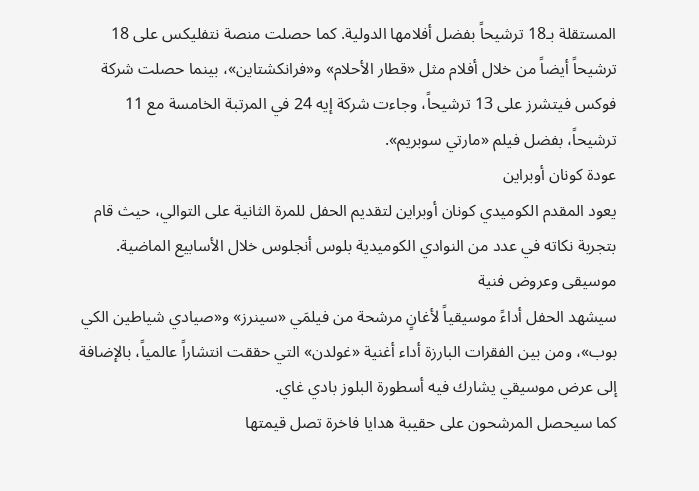المستقلة بـ18 ترشيحاً بفضل أفلامها الدولية. كما حصلت منصة نتفليكس على 18 ترشيحاً أيضاً من خلال أفلام مثل «قطار الأحلام» و«فرانكشتاين»، بينما حصلت شركة فوكس فيتشرز على 13 ترشيحاً، وجاءت شركة إيه 24 في المرتبة الخامسة مع 11 ترشيحاً، بفضل فيلم «مارتي سوبريم».
عودة كونان أوبراين
يعود المقدم الكوميدي كونان أوبراين لتقديم الحفل للمرة الثانية على التوالي، حيث قام بتجربة نكاته في عدد من النوادي الكوميدية بلوس أنجلوس خلال الأسابيع الماضية.
موسيقى وعروض فنية
سيشهد الحفل أداءً موسيقياً لأغانٍ مرشحة من فيلمَي «سينرز» و«صيادي شياطين الكي بوب»، ومن بين الفقرات البارزة أداء أغنية «غولدن» التي حققت انتشاراً عالمياً، بالإضافة إلى عرض موسيقي يشارك فيه أسطورة البلوز بادي غاي.
كما سيحصل المرشحون على حقيبة هدايا فاخرة تصل قيمتها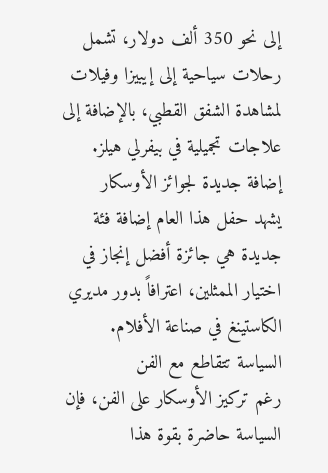إلى نحو 350 ألف دولار، تشمل رحلات سياحية إلى إيبيزا وفيلات لمشاهدة الشفق القطبي، بالإضافة إلى علاجات تجميلية في بيفرلي هيلز.
إضافة جديدة لجوائز الأوسكار
يشهد حفل هذا العام إضافة فئة جديدة هي جائزة أفضل إنجاز في اختيار الممثلين، اعترافاً بدور مديري الكاستينغ في صناعة الأفلام.
السياسة تتقاطع مع الفن
رغم تركيز الأوسكار على الفن، فإن السياسة حاضرة بقوة هذا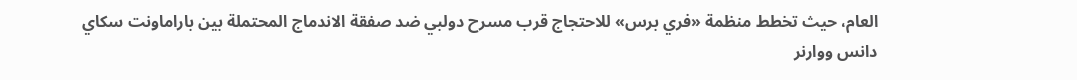العام، حيث تخطط منظمة «فري برس» للاحتجاج قرب مسرح دولبي ضد صفقة الاندماج المحتملة بين باراماونت سكاي دانس ووارنر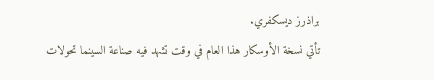براذرز ديسكفري.
تأتي نسخة الأوسكار هذا العام في وقت تشهد فيه صناعة السينما تحولات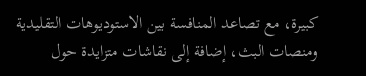كبيرة، مع تصاعد المنافسة بين الاستوديوهات التقليدية ومنصات البث، إضافة إلى نقاشات متزايدة حول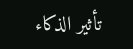تأثير الذكاء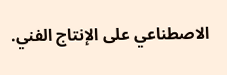الاصطناعي على الإنتاج الفني.